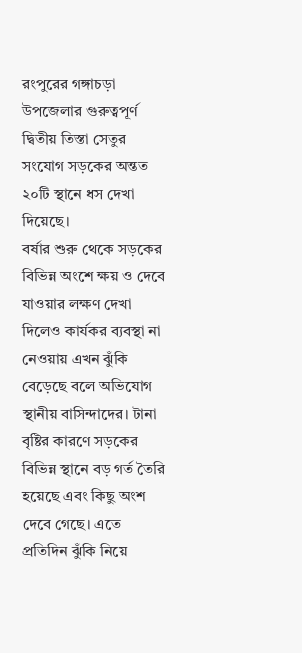রংপুরের গঙ্গাচড়া উপজেলার গুরুত্বপূর্ণ দ্বিতীয় তিস্তা সেতুর সংযোগ সড়কের অন্তত ২০টি স্থানে ধস দেখা দিয়েছে।
বর্ষার শুরু থেকে সড়কের বিভিন্ন অংশে ক্ষয় ও দেবে যাওয়ার লক্ষণ দেখা দিলেও কার্যকর ব্যবস্থা না নেওয়ায় এখন ঝুঁকি বেড়েছে বলে অভিযোগ স্থানীয় বাসিন্দাদের। টানা বৃষ্টির কারণে সড়কের বিভিন্ন স্থানে বড় গর্ত তৈরি হয়েছে এবং কিছু অংশ দেবে গেছে। এতে প্রতিদিন ঝুঁকি নিয়ে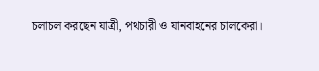চলাচল করছেন যাত্রী, পথচারী ও যানবাহনের চালকেরা।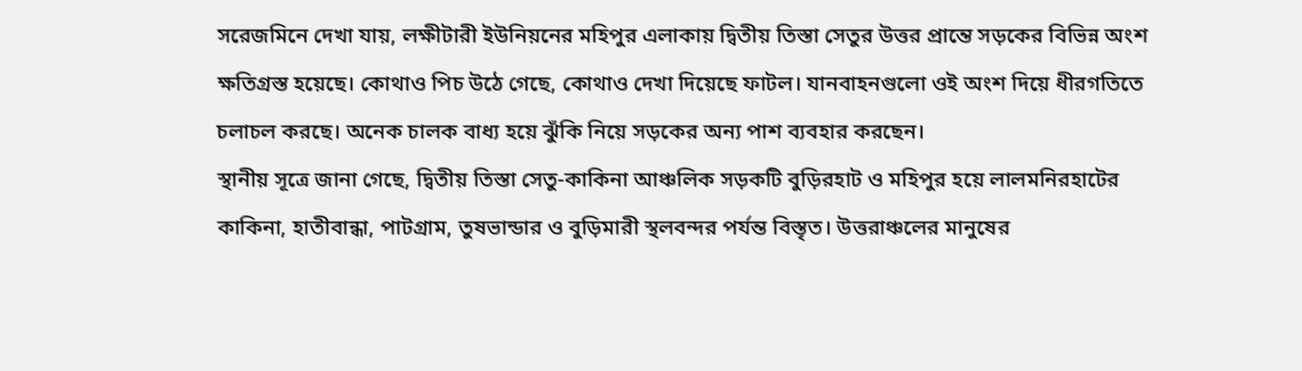সরেজমিনে দেখা যায়, লক্ষীটারী ইউনিয়নের মহিপুর এলাকায় দ্বিতীয় তিস্তা সেতুর উত্তর প্রান্তে সড়কের বিভিন্ন অংশ ক্ষতিগ্রস্ত হয়েছে। কোথাও পিচ উঠে গেছে, কোথাও দেখা দিয়েছে ফাটল। যানবাহনগুলো ওই অংশ দিয়ে ধীরগতিতে চলাচল করছে। অনেক চালক বাধ্য হয়ে ঝুঁকি নিয়ে সড়কের অন্য পাশ ব্যবহার করছেন।
স্থানীয় সূত্রে জানা গেছে, দ্বিতীয় তিস্তা সেতু-কাকিনা আঞ্চলিক সড়কটি বুড়িরহাট ও মহিপুর হয়ে লালমনিরহাটের কাকিনা, হাতীবান্ধা, পাটগ্রাম, তুষভান্ডার ও বুড়িমারী স্থলবন্দর পর্যন্ত বিস্তৃত। উত্তরাঞ্চলের মানুষের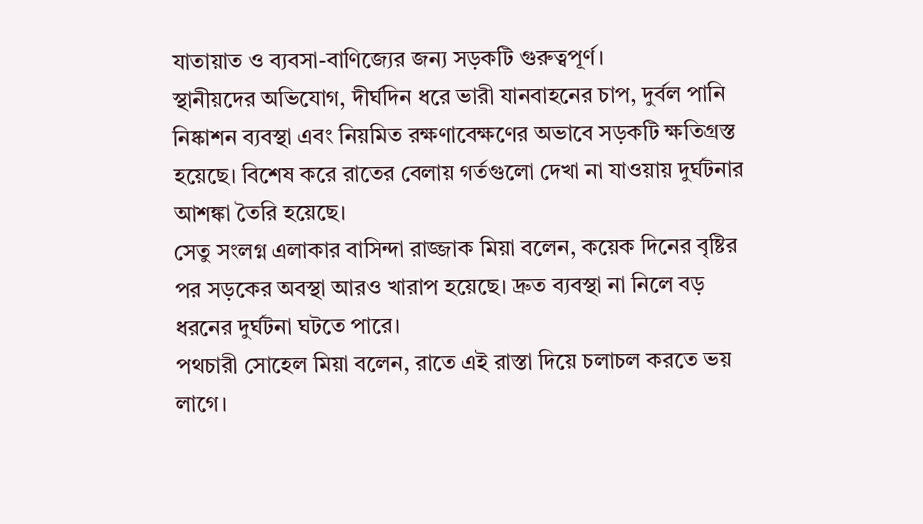যাতায়াত ও ব্যবসা-বাণিজ্যের জন্য সড়কটি গুরুত্বপূর্ণ।
স্থানীয়দের অভিযোগ, দীর্ঘদিন ধরে ভারী যানবাহনের চাপ, দুর্বল পানি নিষ্কাশন ব্যবস্থা এবং নিয়মিত রক্ষণাবেক্ষণের অভাবে সড়কটি ক্ষতিগ্রস্ত হয়েছে। বিশেষ করে রাতের বেলায় গর্তগুলো দেখা না যাওয়ায় দুর্ঘটনার আশঙ্কা তৈরি হয়েছে।
সেতু সংলগ্ন এলাকার বাসিন্দা রাজ্জাক মিয়া বলেন, কয়েক দিনের বৃষ্টির পর সড়কের অবস্থা আরও খারাপ হয়েছে। দ্রুত ব্যবস্থা না নিলে বড় ধরনের দুর্ঘটনা ঘটতে পারে।
পথচারী সোহেল মিয়া বলেন, রাতে এই রাস্তা দিয়ে চলাচল করতে ভয় লাগে।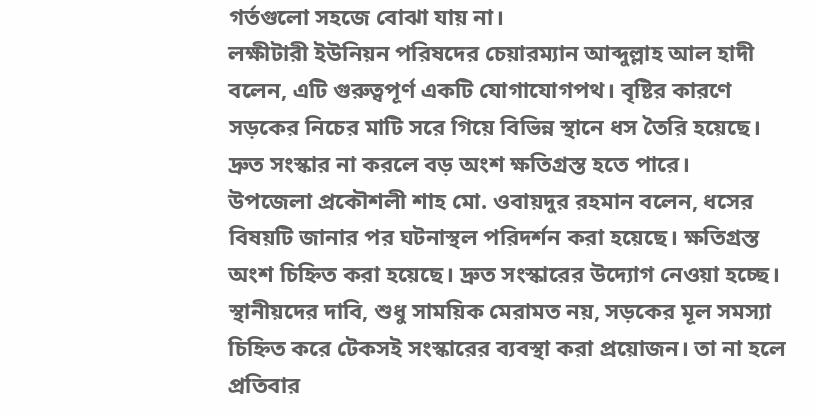গর্তগুলো সহজে বোঝা যায় না।
লক্ষীটারী ইউনিয়ন পরিষদের চেয়ারম্যান আব্দুল্লাহ আল হাদী বলেন, এটি গুরুত্বপূর্ণ একটি যোগাযোগপথ। বৃষ্টির কারণে সড়কের নিচের মাটি সরে গিয়ে বিভিন্ন স্থানে ধস তৈরি হয়েছে। দ্রুত সংস্কার না করলে বড় অংশ ক্ষতিগ্রস্ত হতে পারে।
উপজেলা প্রকৌশলী শাহ মো. ওবায়দুর রহমান বলেন, ধসের বিষয়টি জানার পর ঘটনাস্থল পরিদর্শন করা হয়েছে। ক্ষতিগ্রস্ত অংশ চিহ্নিত করা হয়েছে। দ্রুত সংস্কারের উদ্যোগ নেওয়া হচ্ছে।
স্থানীয়দের দাবি, শুধু সাময়িক মেরামত নয়, সড়কের মূল সমস্যা চিহ্নিত করে টেকসই সংস্কারের ব্যবস্থা করা প্রয়োজন। তা না হলে প্রতিবার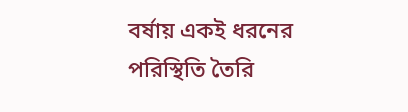বর্ষায় একই ধরনের পরিস্থিতি তৈরি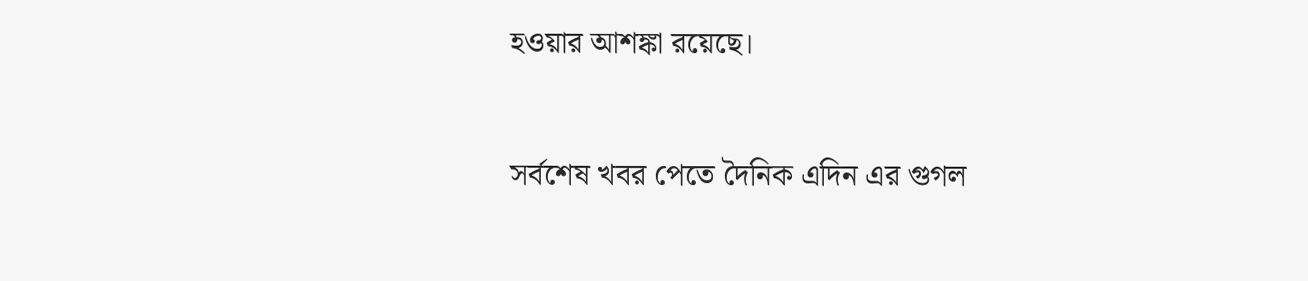হওয়ার আশঙ্কা রয়েছে।


সর্বশেষ খবর পেতে দৈনিক এদিন এর গুগল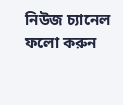নিউজ চ্যানেল ফলো করুন